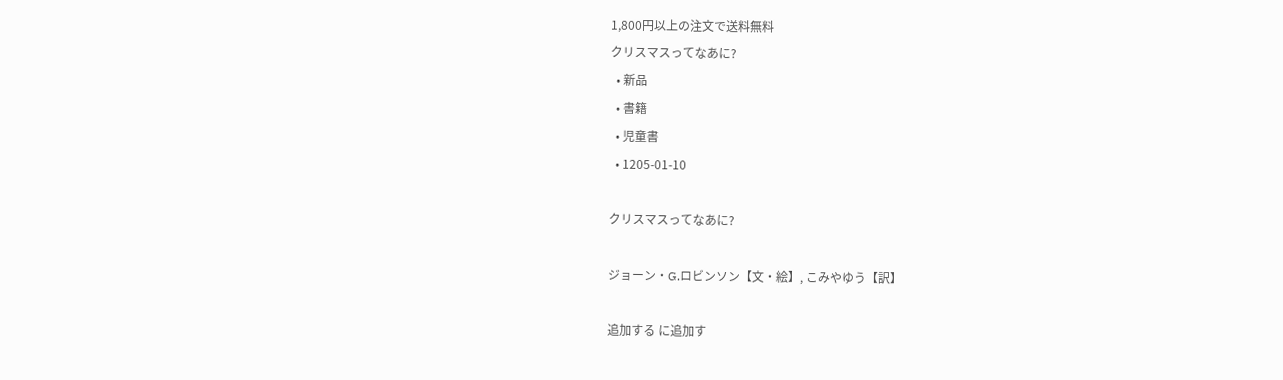1,800円以上の注文で送料無料
クリスマスってなあに?
  • 新品
  • 書籍
  • 児童書
  • 1205-01-10

クリスマスってなあに?

ジョーン・G.ロビンソン【文・絵】, こみやゆう【訳】

追加する に追加す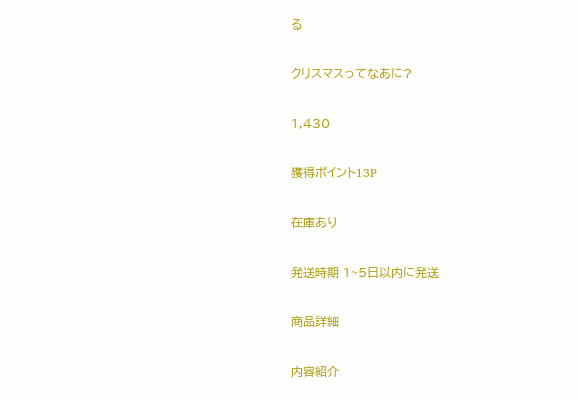る

クリスマスってなあに?

1,430

獲得ポイント13P

在庫あり

発送時期 1~5日以内に発送

商品詳細

内容紹介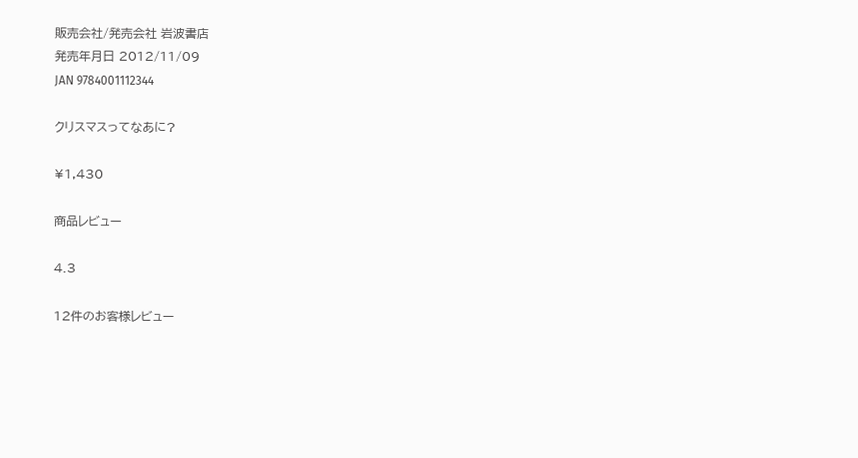販売会社/発売会社 岩波書店
発売年月日 2012/11/09
JAN 9784001112344

クリスマスってなあに?

¥1,430

商品レビュー

4.3

12件のお客様レビュー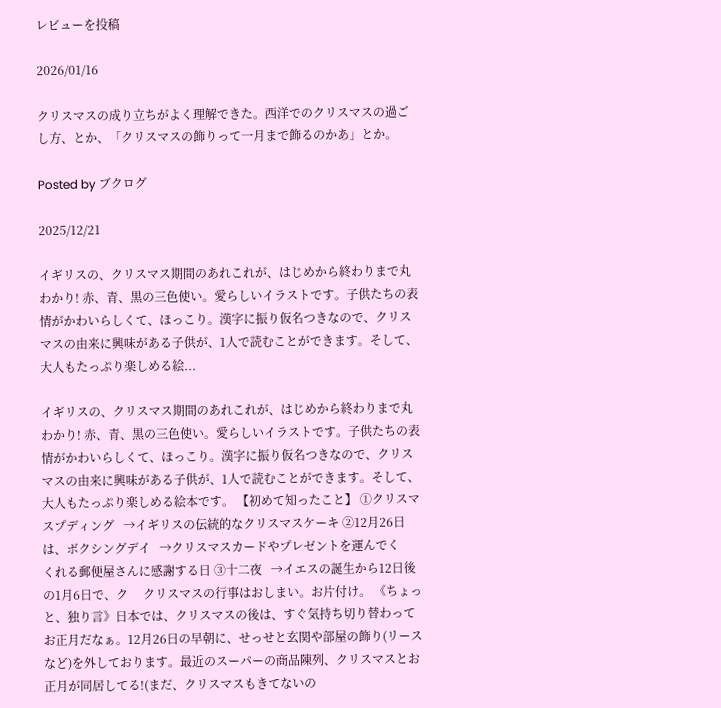レビューを投稿

2026/01/16

クリスマスの成り立ちがよく理解できた。西洋でのクリスマスの過ごし方、とか、「クリスマスの飾りって一月まで飾るのかあ」とか。

Posted by ブクログ

2025/12/21

イギリスの、クリスマス期間のあれこれが、はじめから終わりまで丸わかり! 赤、青、黒の三色使い。愛らしいイラストです。子供たちの表情がかわいらしくて、ほっこり。漢字に振り仮名つきなので、クリスマスの由来に興味がある子供が、1人で読むことができます。そして、大人もたっぷり楽しめる絵...

イギリスの、クリスマス期間のあれこれが、はじめから終わりまで丸わかり! 赤、青、黒の三色使い。愛らしいイラストです。子供たちの表情がかわいらしくて、ほっこり。漢字に振り仮名つきなので、クリスマスの由来に興味がある子供が、1人で読むことができます。そして、大人もたっぷり楽しめる絵本です。 【初めて知ったこと】 ①クリスマスプディング   →イギリスの伝統的なクリスマスケーキ ②12月26日は、ボクシングデイ   →クリスマスカードやプレゼントを運んでく    くれる郵便屋さんに感謝する日 ③十二夜   →イエスの誕生から12日後の1月6日で、ク     クリスマスの行事はおしまい。お片付け。 《ちょっと、独り言》日本では、クリスマスの後は、すぐ気持ち切り替わってお正月だなぁ。12月26日の早朝に、せっせと玄関や部屋の飾り(リースなど)を外しております。最近のスーパーの商品陳列、クリスマスとお正月が同居してる!(まだ、クリスマスもきてないの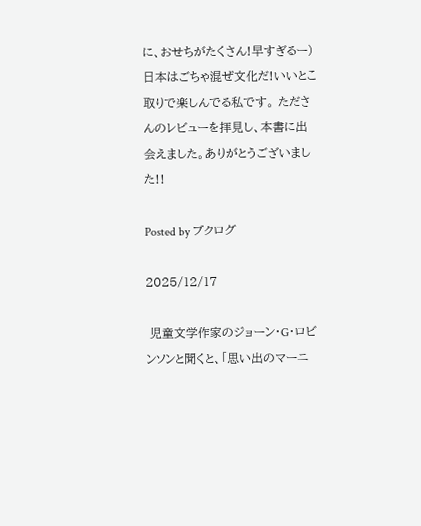に、おせちがたくさん!早すぎるー)日本はごちゃ混ぜ文化だ!いいとこ取りで楽しんでる私です。 たださんのレビューを拝見し、本書に出会えました。ありがとうございました!!

Posted by ブクログ

2025/12/17

 児童文学作家のジョーン・G・ロビンソンと聞くと、「思い出のマーニ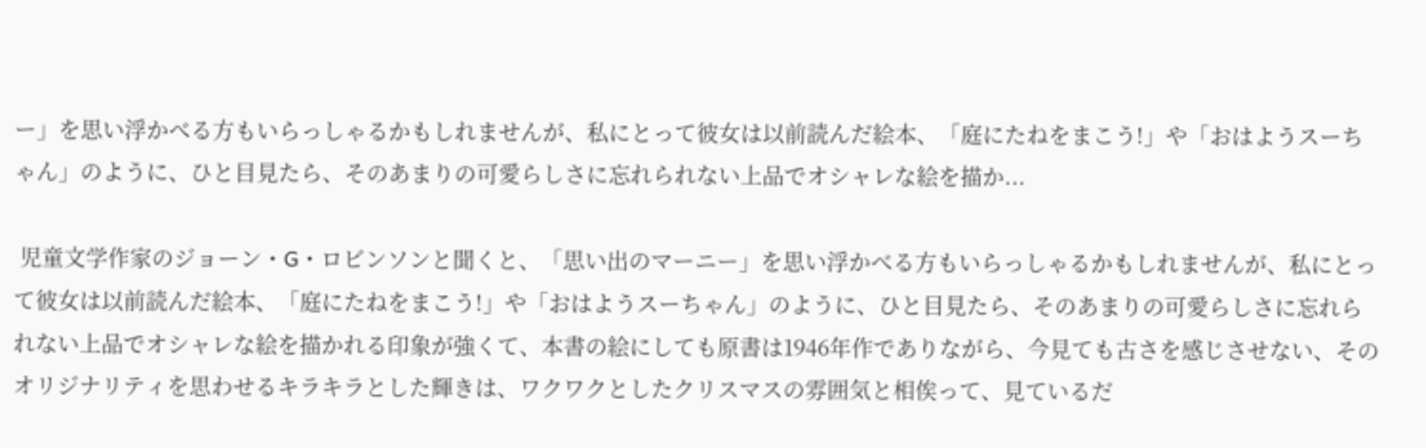ー」を思い浮かべる方もいらっしゃるかもしれませんが、私にとって彼女は以前読んだ絵本、「庭にたねをまこう!」や「おはようスーちゃん」のように、ひと目見たら、そのあまりの可愛らしさに忘れられない上品でオシャレな絵を描か...

 児童文学作家のジョーン・G・ロビンソンと聞くと、「思い出のマーニー」を思い浮かべる方もいらっしゃるかもしれませんが、私にとって彼女は以前読んだ絵本、「庭にたねをまこう!」や「おはようスーちゃん」のように、ひと目見たら、そのあまりの可愛らしさに忘れられない上品でオシャレな絵を描かれる印象が強くて、本書の絵にしても原書は1946年作でありながら、今見ても古さを感じさせない、そのオリジナリティを思わせるキラキラとした輝きは、ワクワクとしたクリスマスの雰囲気と相俟って、見ているだ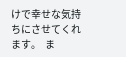けで幸せな気持ちにさせてくれます。  ま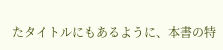たタイトルにもあるように、本書の特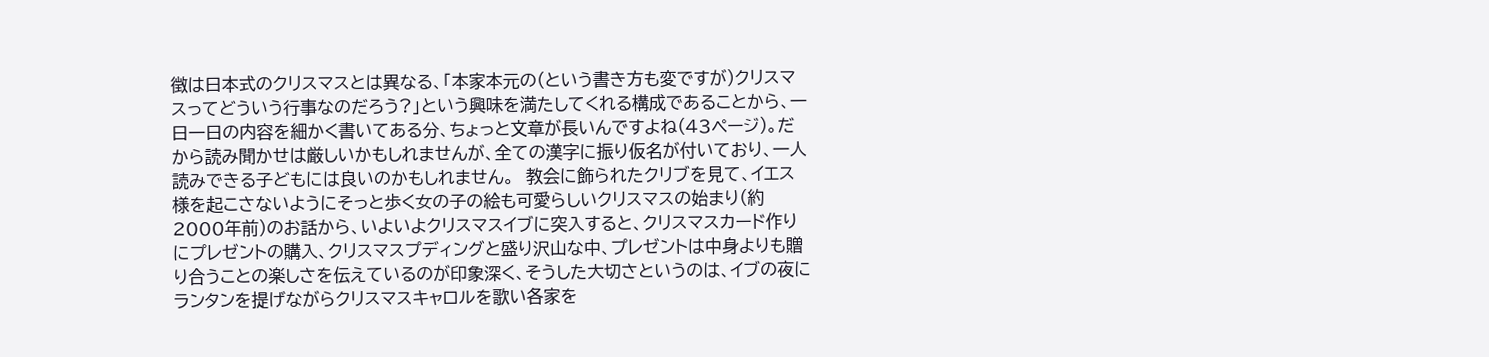徴は日本式のクリスマスとは異なる、「本家本元の(という書き方も変ですが)クリスマスってどういう行事なのだろう?」という興味を満たしてくれる構成であることから、一日一日の内容を細かく書いてある分、ちょっと文章が長いんですよね(43ページ)。だから読み聞かせは厳しいかもしれませんが、全ての漢字に振り仮名が付いており、一人読みできる子どもには良いのかもしれません。  教会に飾られたクリブを見て、イエス様を起こさないようにそっと歩く女の子の絵も可愛らしいクリスマスの始まり(約2000年前)のお話から、いよいよクリスマスイブに突入すると、クリスマスカード作りにプレゼントの購入、クリスマスプディングと盛り沢山な中、プレゼントは中身よりも贈り合うことの楽しさを伝えているのが印象深く、そうした大切さというのは、イブの夜にランタンを提げながらクリスマスキャロルを歌い各家を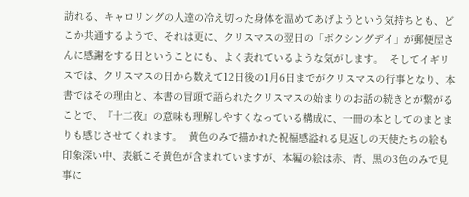訪れる、キャロリングの人達の冷え切った身体を温めてあげようという気持ちとも、どこか共通するようで、それは更に、クリスマスの翌日の「ボクシングデイ」が郵便屋さんに感謝をする日ということにも、よく表れているような気がします。  そしてイギリスでは、クリスマスの日から数えて12日後の1月6日までがクリスマスの行事となり、本書ではその理由と、本書の冒頭で語られたクリスマスの始まりのお話の続きとが繋がることで、『十二夜』の意味も理解しやすくなっている構成に、一冊の本としてのまとまりも感じさせてくれます。  黄色のみで描かれた祝福感溢れる見返しの天使たちの絵も印象深い中、表紙こそ黄色が含まれていますが、本編の絵は赤、青、黒の3色のみで見事に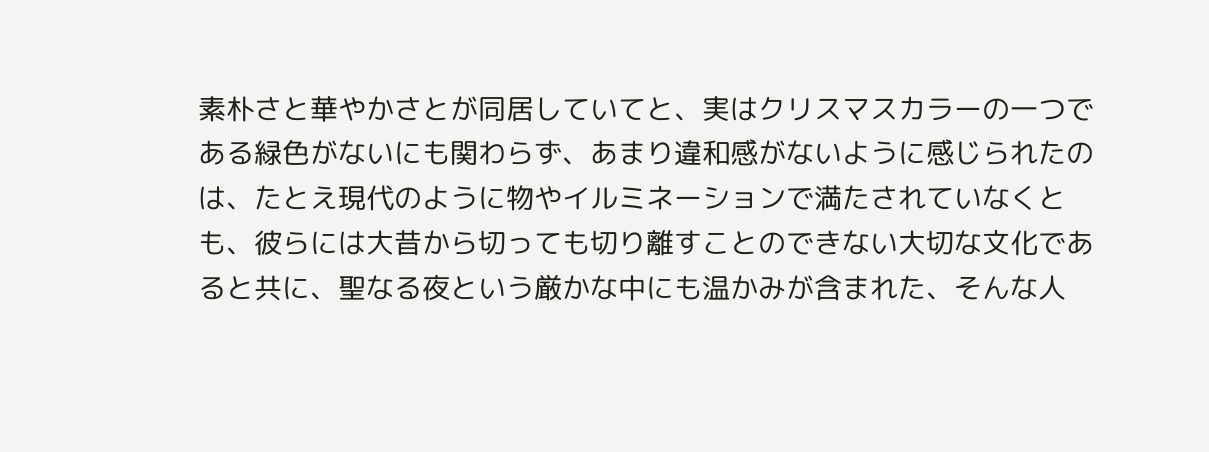素朴さと華やかさとが同居していてと、実はクリスマスカラーの一つである緑色がないにも関わらず、あまり違和感がないように感じられたのは、たとえ現代のように物やイルミネーションで満たされていなくとも、彼らには大昔から切っても切り離すことのできない大切な文化であると共に、聖なる夜という厳かな中にも温かみが含まれた、そんな人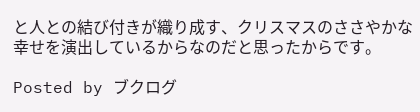と人との結び付きが織り成す、クリスマスのささやかな幸せを演出しているからなのだと思ったからです。

Posted by ブクログ